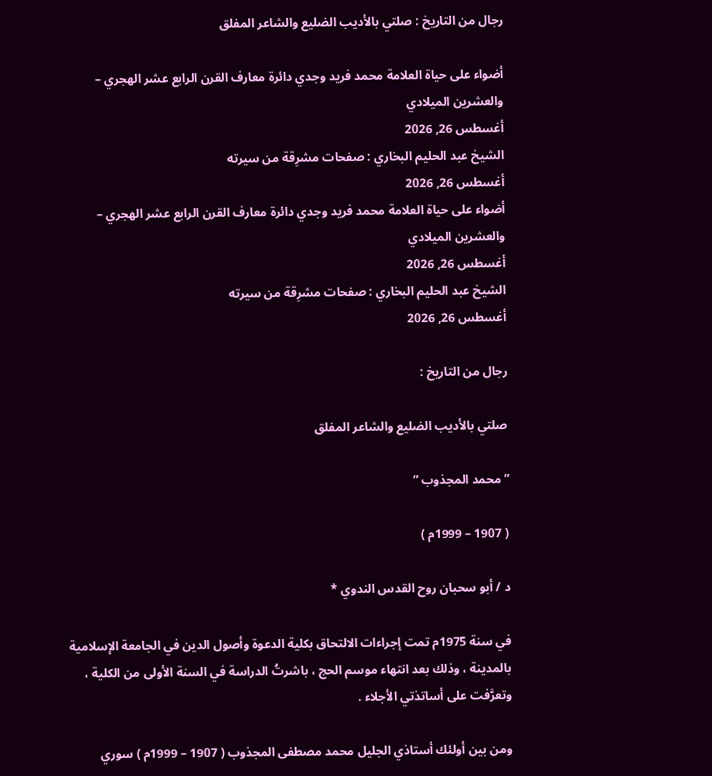رجال من التاريخ : صلتي بالأديب الضليع والشاعر المفلق

أضواء على حياة العلامة محمد فريد وجدي دائرة معارف القرن الرابع عشر الهجري – والعشرين الميلادي
أغسطس 26, 2026
الشيخ عبد الحليم البخاري : صفحات مشرِقة من سيرته
أغسطس 26, 2026
أضواء على حياة العلامة محمد فريد وجدي دائرة معارف القرن الرابع عشر الهجري – والعشرين الميلادي
أغسطس 26, 2026
الشيخ عبد الحليم البخاري : صفحات مشرِقة من سيرته
أغسطس 26, 2026

رجال من التاريخ :

صلتي بالأديب الضليع والشاعر المفلق

” محمد المجذوب ”

( 1907 – 1999م )

د / أبو سحبان روح القدس الندوي *

في سنة 1975م تمت إجراءات الالتحاق بكلية الدعوة وأصول الدين في الجامعة الإسلامية بالمدينة ، وذلك بعد انتهاء موسم الحج ، باشرتُ الدراسة في السنة الأولى من الكلية ، وتعرَّفت على أساتذتي الأجلاء .

ومن بين أولئك أستاذي الجليل محمد مصطفى المجذوب ( 1907 – 1999م ) سوري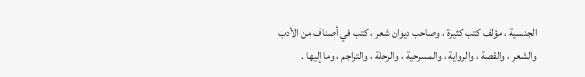الجنسية ، مؤلف كتب كثيرة ، وصاحب ديوان شعر ، كتب في أصناف من الأدب والشعر ، والقصة ، والرواية ، والمسرحية ، والرحلة ، والتراجم ، وما إليها .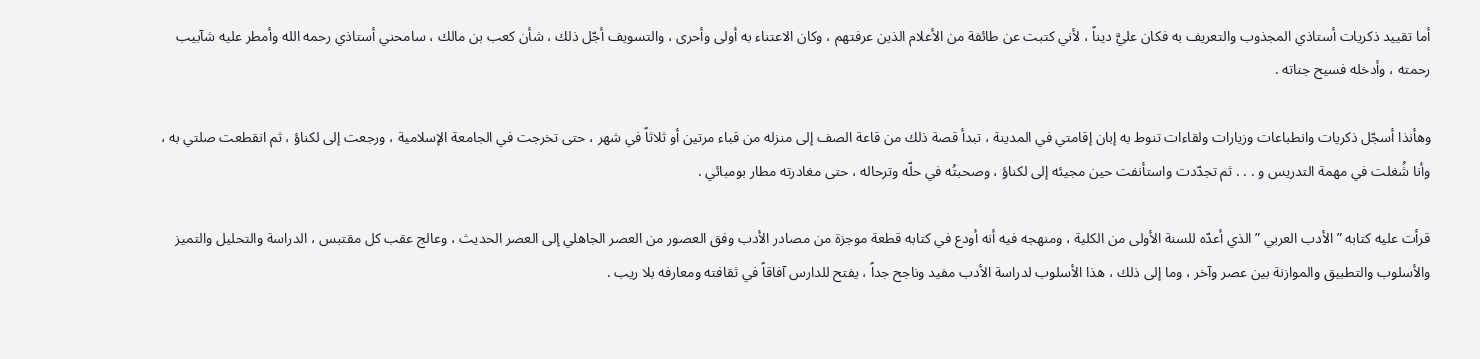أما تقييد ذكريات أستاذي المجذوب والتعريف به فكان عليَّ ديناً ، لأني كتبت عن طائفة من الأعلام الذين عرفتهم ، وكان الاعتناء به أولى وأحرى ، والتسويف أجّل ذلك ، شأن كعب بن مالك ، سامحني أستاذي رحمه الله وأمطر عليه شآبيب رحمته ، وأدخله فسيح جناته .

وهأنذا أسجّل ذكريات وانطباعات وزيارات ولقاءات تنوط به إبان إقامتي في المدينة ، تبدأ قصة ذلك من قاعة الصف إلى منزله من قباء مرتين أو ثلاثاً في شهر ، حتى تخرجت في الجامعة الإسلامية ، ورجعت إلى لكناؤ ، ثم انقطعت صلتي به ، وأنا شُغلت في مهمة التدريس و . . . ثم تجدّدت واستأنفت حين مجيئه إلى لكناؤ ، وصحبتُه في حلّه وترحاله ، حتى مغادرته مطار بومبائي .

قرأت عليه كتابه ” الأدب العربي ” الذي أعدّه للسنة الأولى من الكلية ، ومنهجه فيه أنه أودع في كتابه قطعة موجزة من مصادر الأدب وفق العصور من العصر الجاهلي إلى العصر الحديث ، وعالج عقب كل مقتبس ، الدراسة والتحليل والتميز والأسلوب والتطبيق والموازنة بين عصر وآخر ، وما إلى ذلك ، هذا الأسلوب لدراسة الأدب مفيد وناجح جداً ، يفتح للدارس آفاقاً في ثقافته ومعارفه بلا ريب .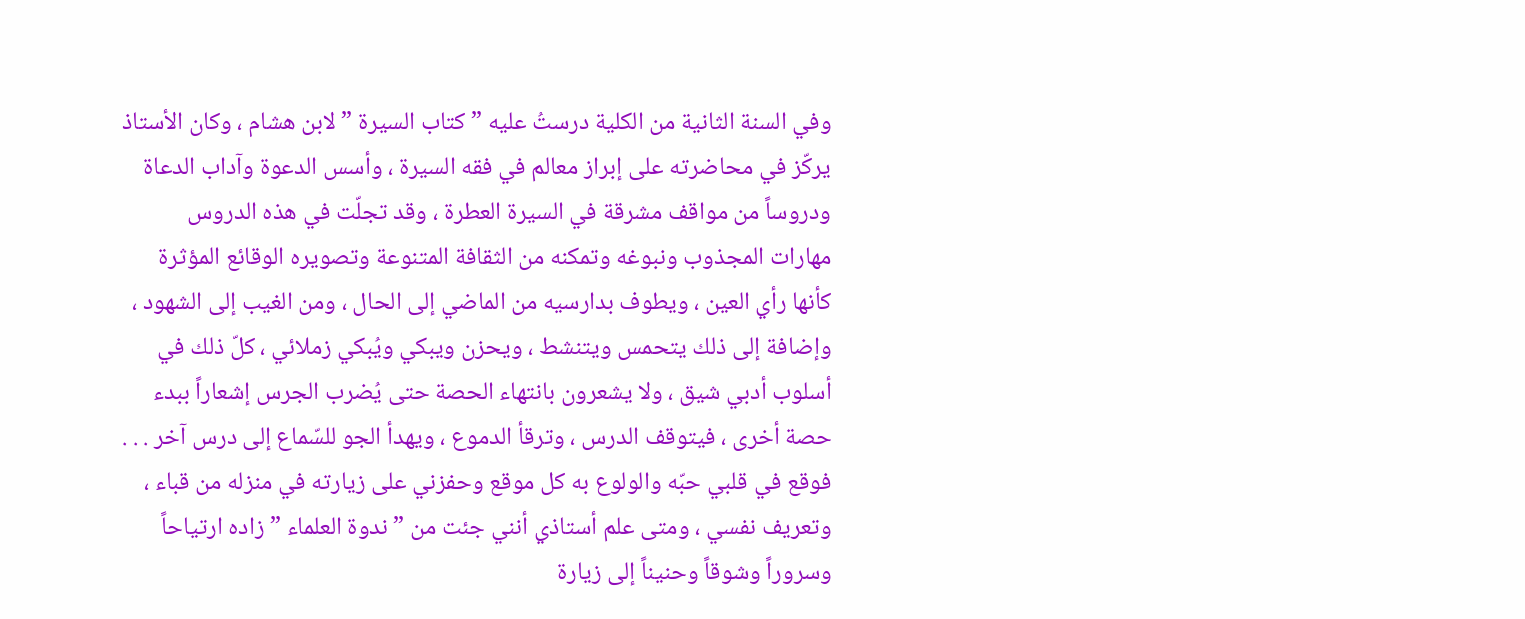وفي السنة الثانية من الكلية درستُ عليه ” كتاب السيرة ” لابن هشام ، وكان الأستاذ يركّز في محاضرته على إبراز معالم في فقه السيرة ، وأسس الدعوة وآداب الدعاة ودروساً من مواقف مشرقة في السيرة العطرة ، وقد تجلّت في هذه الدروس مهارات المجذوب ونبوغه وتمكنه من الثقافة المتنوعة وتصويره الوقائع المؤثرة كأنها رأي العين ، ويطوف بدارسيه من الماضي إلى الحال ، ومن الغيب إلى الشهود ، وإضافة إلى ذلك يتحمس ويتنشط ، ويحزن ويبكي ويُبكي زملائي ، كلّ ذلك في أسلوب أدبي شيق ، ولا يشعرون بانتهاء الحصة حتى يُضرب الجرس إشعاراً ببدء حصة أخرى ، فيتوقف الدرس ، وترقأ الدموع ، ويهدأ الجو للسّماع إلى درس آخر . . . فوقع في قلبي حبّه والولوع به كل موقع وحفزني على زيارته في منزله من قباء ، وتعريف نفسي ، ومتى علم أستاذي أنني جئت من ” ندوة العلماء ” زاده ارتياحاً وسروراً وشوقاً وحنيناً إلى زيارة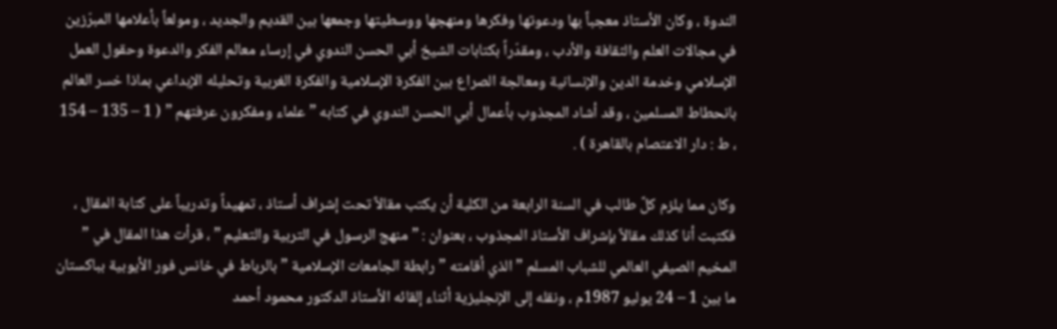الندوة ، وكان الأستاذ معجباً بها ودعوتها وفكرها ومنهجها ووسطيتها وجمعها بين القديم والجديد ، ومولعاً بأعلامها المبرّزين في مجالات العلم والثقافة والأدب ، ومقدّراً بكتابات الشيخ أبي الحسن الندوي في إرساء معالم الفكر والدعوة وحقول العمل الإسلامي وخدمة الدين والإنسانية ومعالجة الصراع بين الفكرة الإسلامية والفكرة الغربية وتحليله الإبداعي بماذا خسر العالم بانحطاط المسلمين ، وقد أشاد المجذوب بأعمال أبي الحسن الندوي في كتابه ” علماء ومفكرون عرفتهم ” ( 1 – 135 – 154 ، ط : دار الاعتصام بالقاهرة ) .

وكان مما يلزم كلَّ طالب في السنة الرابعة من الكلية أن يكتب مقالاً تحت إشراف أستاذ ، تمهيداً وتدريباً على كتابة المقال ، فكتبت أنا كذلك مقالاً بإشراف الأستاذ المجذوب ، بعنوان : ” منهج الرسول في التربية والتعليم ” ، قرأت هذا المقال في ” المخيم الصيفي العالمي للشباب المسلم ” الذي أقامته ” رابطة الجامعات الإسلامية ” بالرباط في خانس فور الأيوبية بباكستان ما بين 1 – 24 يوليو 1987م ، ونقله إلى الإنجليزية أثناء إلقائه الأستاذ الدكتور محمود أحمد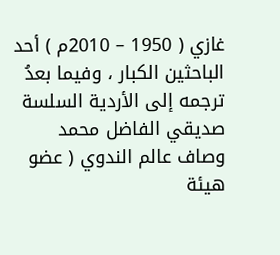غازي ( 1950 – 2010م ) أحد الباحثين الكبار ، وفيما بعدُ ترجمه إلى الأردية السلسة صديقي الفاضل محمد وصاف عالم الندوي ( عضو هيئة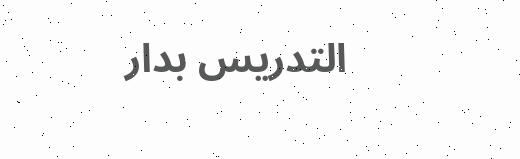التدريس بدار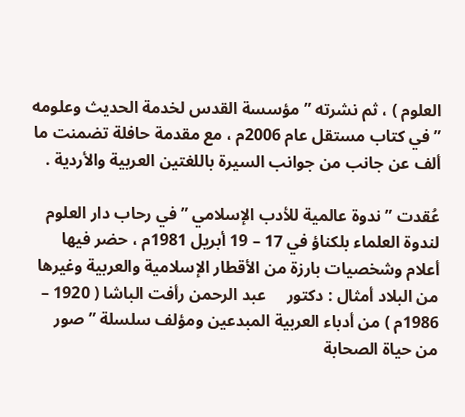العلوم ) ، ثم نشرته ” مؤسسة القدس لخدمة الحديث وعلومه ” في كتاب مستقل عام 2006م ، مع مقدمة حافلة تضمنت ما ألف عن جانب من جوانب السيرة باللغتين العربية والأردية .

عُقدت ” ندوة عالمية للأدب الإسلامي ” في رحاب دار العلوم لندوة العلماء بلكناؤ في 17 – 19 أبريل 1981م ، حضر فيها أعلام وشخصيات بارزة من الأقطار الإسلامية والعربية وغيرها من البلاد أمثال : دكتور     عبد الرحمن رأفت الباشا ( 1920 – 1986م ) من أدباء العربية المبدعين ومؤلف سلسلة ” صور من حياة الصحابة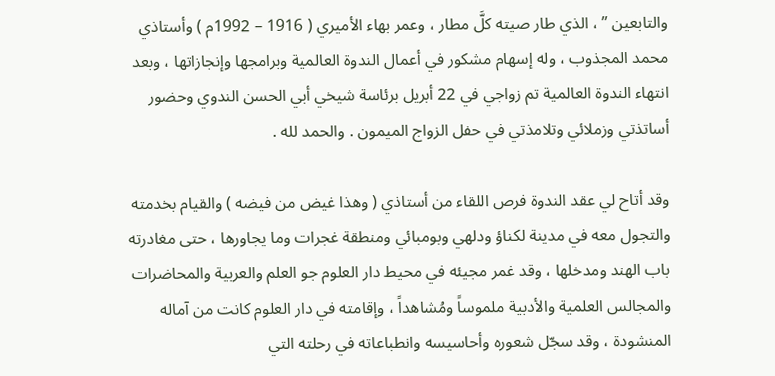والتابعين ” ، الذي طار صيته كلَّ مطار ، وعمر بهاء الأميري ( 1916 – 1992م ) وأستاذي محمد المجذوب ، وله إسهام مشكور في أعمال الندوة العالمية وبرامجها وإنجازاتها ، وبعد انتهاء الندوة العالمية تم زواجي في 22 أبريل برئاسة شيخي أبي الحسن الندوي وحضور أساتذتي وزملائي وتلامذتي في حفل الزواج الميمون . والحمد لله .

وقد أتاح لي عقد الندوة فرص اللقاء من أستاذي ( وهذا غيض من فيضه ) والقيام بخدمته والتجول معه في مدينة لكناؤ ودلهي وبومبائي ومنطقة غجرات وما يجاورها ، حتى مغادرته باب الهند ومدخلها ، وقد غمر مجيئه في محيط دار العلوم جو العلم والعربية والمحاضرات والمجالس العلمية والأدبية ملموساً ومُشاهداً ، وإقامته في دار العلوم كانت من آماله المنشودة ، وقد سجّل شعوره وأحاسيسه وانطباعاته في رحلته التي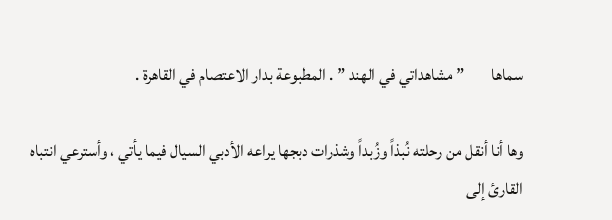سماها        ” مشاهداتي في الهند ” . المطبوعة بدار الاعتصام في القاهرة .

وها أنا أنقل من رحلته نُبذاً وزُبداً وشذرات دبجها يراعه الأدبي السيال فيما يأتي ، وأسترعي انتباه القارئ إلى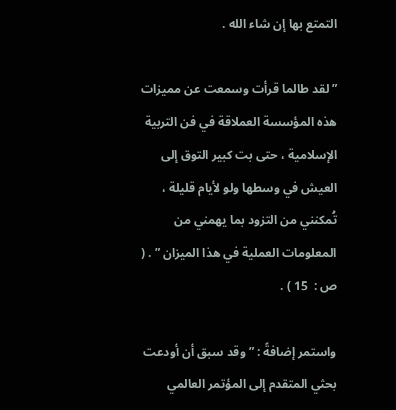التمتع بها إن شاء الله .

” لقد طالما قرأت وسمعت عن مميزات هذه المؤسسة العملاقة في فن التربية الإسلامية ، حتى بت كبير التوق إلى العيش في وسطها ولو لأيام قليلة ، تُمكنني من التزود بما يهمني من المعلومات العملية في هذا الميزان ” . ( ص :  15 ) .

واستمر إضافةً : ” وقد سبق أن أودعت بحثي المتقدم إلى المؤتمر العالمي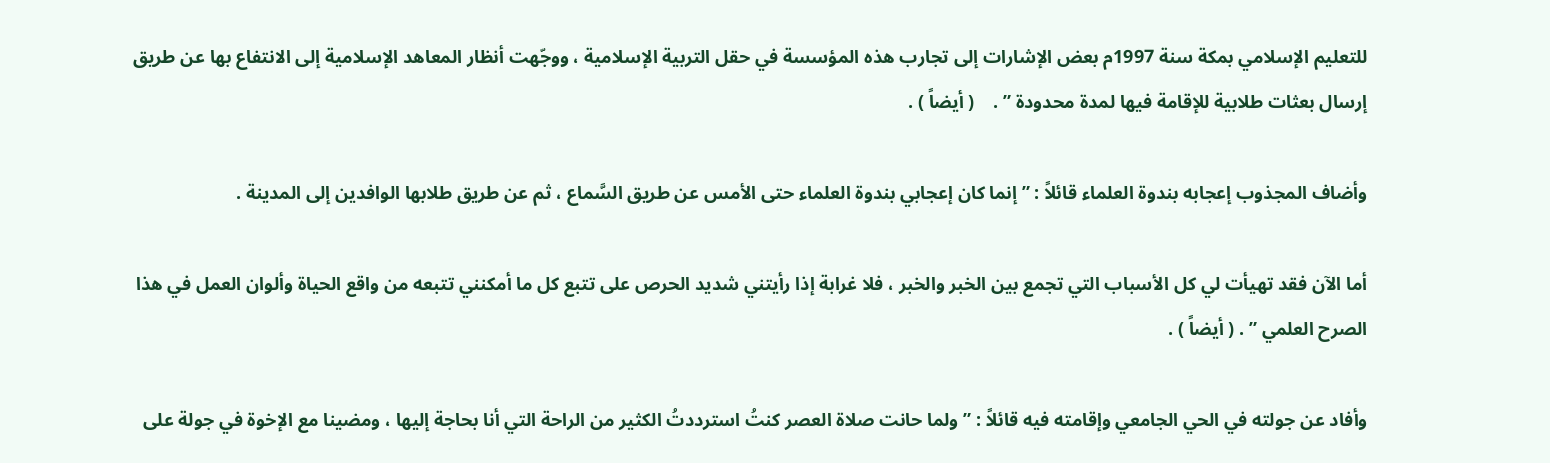للتعليم الإسلامي بمكة سنة 1997م بعض الإشارات إلى تجارب هذه المؤسسة في حقل التربية الإسلامية ، ووجّهت أنظار المعاهد الإسلامية إلى الانتفاع بها عن طريق إرسال بعثات طلابية للإقامة فيها لمدة محدودة ” .    ( أيضاً ) .

وأضاف المجذوب إعجابه بندوة العلماء قائلاً : ” إنما كان إعجابي بندوة العلماء حتى الأمس عن طريق السَّماع ، ثم عن طريق طلابها الوافدين إلى المدينة .

أما الآن فقد تهيأت لي كل الأسباب التي تجمع بين الخبر والخبر ، فلا غرابة إذا رأيتني شديد الحرص على تتبع كل ما أمكنني تتبعه من واقع الحياة وألوان العمل في هذا الصرح العلمي ” . ( أيضاً ) .

وأفاد عن جولته في الحي الجامعي وإقامته فيه قائلاً : ” ولما حانت صلاة العصر كنتُ استرددتُ الكثير من الراحة التي أنا بحاجة إليها ، ومضينا مع الإخوة في جولة على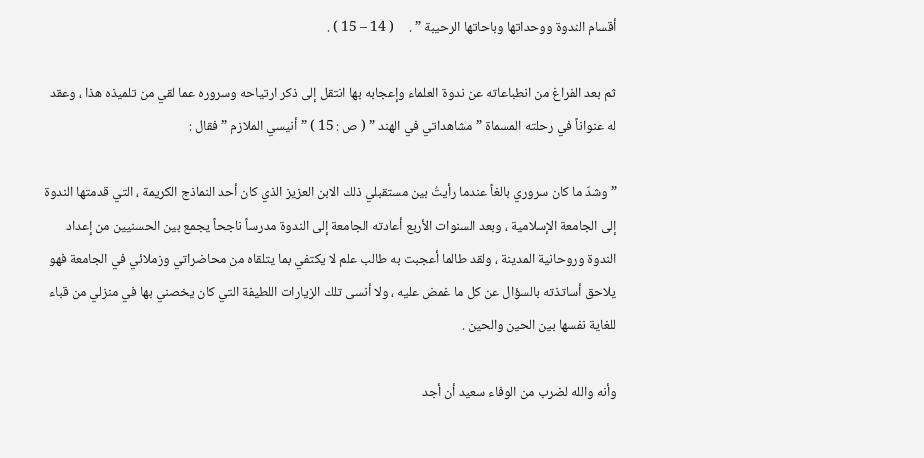أقسام الندوة ووحداتها وباحاتها الرحيبة ” .     ( 14 – 15 ) .

ثم بعد الفراغ من انطباعاته عن ندوة العلماء وإعجابه بها انتقل إلى ذكر ارتياحه وسروره عما لقي من تلميذه هذا ، وعقد له عنواناً في رحلته المسماة ” مشاهداتي في الهند ” ( ص : 15 ) ” أنيسي الملازم ” فقال :

” وشدّ ما كان سروري بالغاً عندما رأيتُ بين مستقبلي ذلك الابن العزيز الذي كان أحد النماذج الكريمة ، التي قدمتها الندوة إلى الجامعة الإسلامية ، وبعد السنوات الأربع أعادته الجامعة إلى الندوة مدرساً ناجحاً يجمع بين الحسنيين من إعداد الندوة وروحانية المدينة ، ولقد طالما أعجبت به طالب علم لا يكتفي بما يتلقاه من محاضراتي وزملائي في الجامعة فهو يلاحق أساتذته بالسؤال عن كل ما غمض عليه ، ولا أنسى تلك الزيارات اللطيفة التي كان يخصني بها في منزلي من قباء للغاية نفسها بين الحين والحين .

وأنه والله لضرب من الوفاء سعيد أن أجد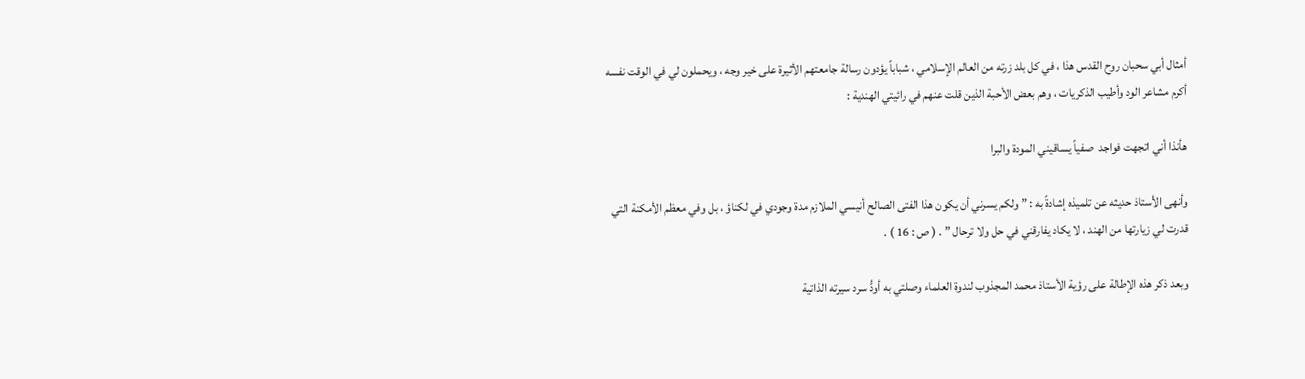أمثال أبي سحبان روح القدس هذا ، في كل بلد زرته من العالم الإسلامي ، شباباً يؤدون رسالة جامعتهم الأثيرة على خير وجه ، ويحملون لي في الوقت نفسه أكرم مشاعر الود وأطيب الذكريات ، وهم بعض الأحبة الذين قلت عنهم في رائيتي الهندية :

هأنذا أني اتجهت فواجد  صفياً يساقيني المودة والبرا

وأنهى الأستاذ حديثه عن تلميذه إشادةً به : ” ولكم يسرني أن يكون هذا الفتى الصالح أنيسي الملازم مدة وجودي في لكناؤ ، بل وفي معظم الأمكنة التي قدرت لي زيارتها من الهند ، لا يكاد يفارقني في حل ولا ترحال ” . ( ص : 16 ) .

وبعد ذكر هذه الإطالة على رؤية الأستاذ محمد المجذوب لندوة العلماء وصلتي به أودُّ سرد سيرته الذاتية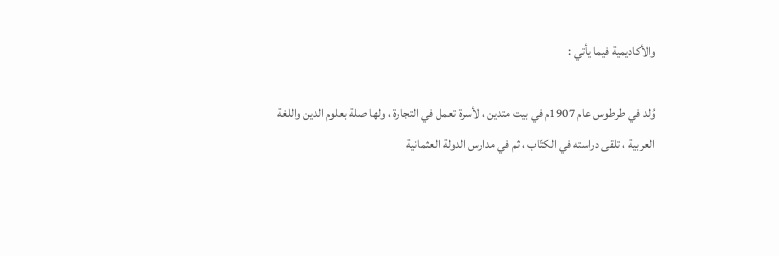والأكاديمية فيما يأتي :

وُلد في طرطوس عام 1907م في بيت متدين ، لأسرة تعمل في التجارة ، ولها صلة بعلوم الدين واللغة العربية ، تلقى دراسته في الكتّاب ، ثم في مدارس الدولة العثمانية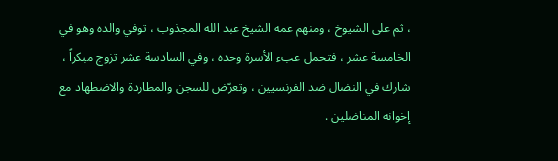، ثم على الشيوخ ، ومنهم عمه الشيخ عبد الله المجذوب ، توفي والده وهو في الخامسة عشر ، فتحمل عبء الأسرة وحده ، وفي السادسة عشر تزوج مبكراً ، شارك في النضال ضد الفرنسيين ، وتعرّض للسجن والمطاردة والاضطهاد مع إخوانه المناضلين .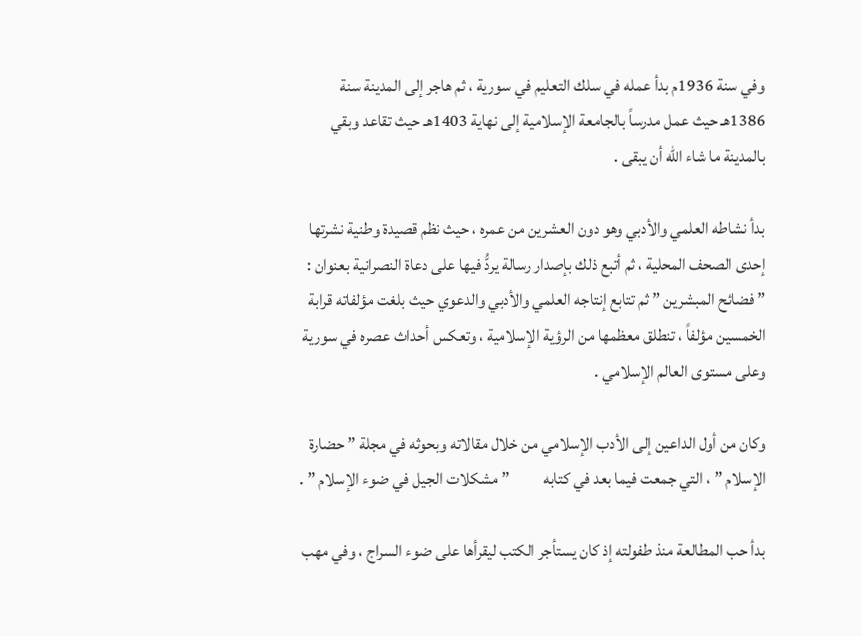وفي سنة 1936م بدأ عمله في سلك التعليم في سورية ، ثم هاجر إلى المدينة سنة 1386هـ حيث عمل مدرساً بالجامعة الإسلامية إلى نهاية 1403هـ حيث تقاعد وبقي بالمدينة ما شاء الله أن يبقى .

بدأ نشاطه العلمي والأدبي وهو دون العشرين من عمره ، حيث نظم قصيدة وطنية نشرتها إحدى الصحف المحلية ، ثم أتبع ذلك بإصدار رسالة يردُّ فيها على دعاة النصرانية بعنوان : ” فضائح المبشرين ” ثم تتابع إنتاجه العلمي والأدبي والدعوي حيث بلغت مؤلفاته قرابة الخمسين مؤلفاً ، تنطلق معظمها من الرؤية الإسلامية ، وتعكس أحداث عصره في سورية وعلى مستوى العالم الإسلامي .

وكان من أول الداعين إلى الأدب الإسلامي من خلال مقالاته وبحوثه في مجلة ” حضارة الإسلام ” ، التي جمعت فيما بعد في كتابه          ” مشكلات الجيل في ضوء الإسلام ” .

بدأ حب المطالعة منذ طفولته إذ كان يستأجر الكتب ليقرأها على ضوء السراج ، وفي مهب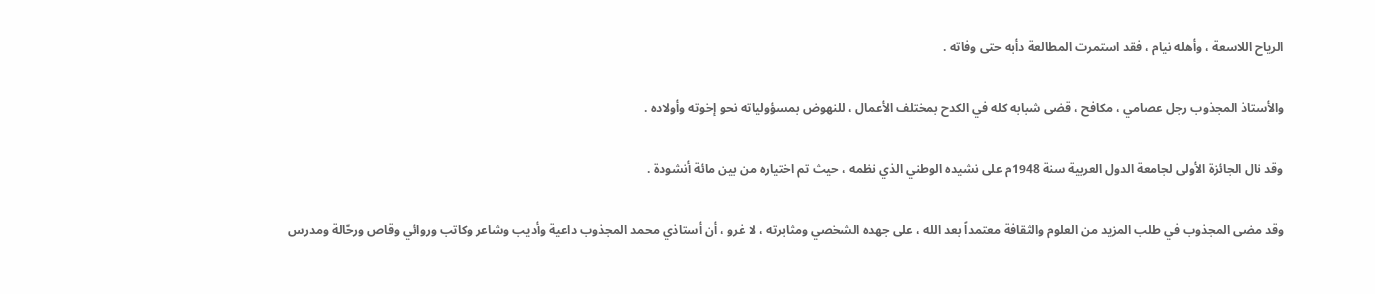الرياح اللاسعة ، وأهله نيام ، فقد استمرت المطالعة دأبه حتى وفاته .

والأستاذ المجذوب رجل عصامي ، مكافح ، قضى شبابه كله في الكدح بمختلف الأعمال ، للنهوض بمسؤولياته نحو إخوته وأولاده .

وقد نال الجائزة الأولى لجامعة الدول العربية سنة 1948م على نشيده الوطني الذي نظمه ، حيث تم اختياره من بين مائة أنشودة .

وقد مضى المجذوب في طلب المزيد من العلوم والثقافة معتمداً بعد الله ، على جهده الشخصي ومثابرته ، لا غرو ، أن أستاذي محمد المجذوب داعية وأديب وشاعر وكاتب وروائي وقاص ورحّالة ومدرس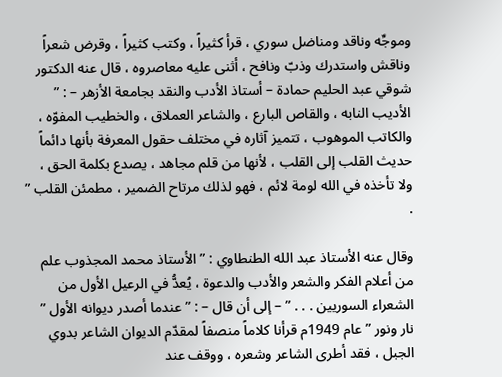وموجِّه وناقد ومناضل سوري ، قرأ كثيراً ، وكتب كثيراً ، وقرض شعراً وناقش واستدرك وذبّ ونافح ، أثنى عليه معاصروه ، قال عنه الدكتور شوقي عبد الحليم حمادة – أستاذ الأدب والنقد بجامعة الأزهر – : ” الأديب النابه ، والقاص البارع ، والشاعر العملاق ، والخطيب المفوّه ، والكاتب الموهوب ، تتميز آثاره في مختلف حقول المعرفة بأنها دائماً حديث القلب إلى القلب ، لأنها من قلم مجاهد ، يصدع بكلمة الحق ، ولا تأخذه في الله لومة لائم ، فهو لذلك مرتاح الضمير ، مطمئن القلب ” .

وقال عنه الأستاذ عبد الله الطنطاوي : ” الأستاذ محمد المجذوب علم من أعلام الفكر والشعر والأدب والدعوة ، يُعدُّ في الرعيل الأول من الشعراء السوريين . . . ” – إلى أن قال – : ” عندما أصدر ديوانه الأول ” نار ونور ” عام 1949م قرأنا كلاماً منصفاً لمقدّم الديوان الشاعر بدوي الجبل ، فقد أطرى الشاعر وشعره ، ووقف عند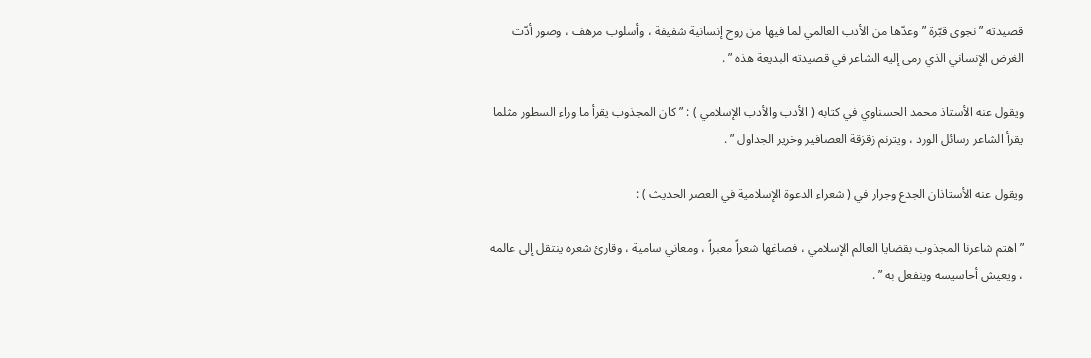قصيدته ” نجوى قبّرة ” وعدّها من الأدب العالمي لما فيها من روح إنسانية شفيفة ، وأسلوب مرهف ، وصور أدّت الغرض الإنساني الذي رمى إليه الشاعر في قصيدته البديعة هذه ” .

ويقول عنه الأستاذ محمد الحسناوي في كتابه ( الأدب والأدب الإسلامي ) : ” كان المجذوب يقرأ ما وراء السطور مثلما يقرأ الشاعر رسائل الورد ، ويترنم زقزقة العصافير وخرير الجداول ” .

ويقول عنه الأستاذان الجدع وجرار في ( شعراء الدعوة الإسلامية في العصر الحديث ) :

” اهتم شاعرنا المجذوب بقضايا العالم الإسلامي ، فصاغها شعراً معبراً ، ومعاني سامية ، وقارئ شعره ينتقل إلى عالمه ، ويعيش أحاسيسه وينفعل به ” .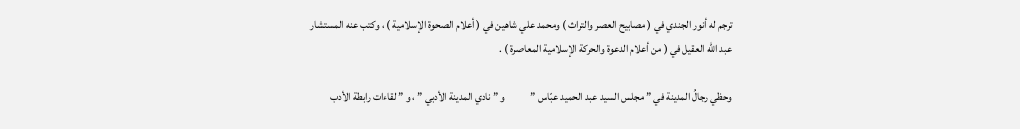ترجم له أنور الجندي في ( مصابيح العصر والتراث ) ومحمد علي شاهين في ( أعلام الصحوة الإسلامية ) ، وكتب عنه المستشار عبد الله العقيل في ( من أعلام الدعوة والحركة الإسلامية المعاصرة ) .

وحظي رجالُ المدينة في ” مجلس السيد عبد الحميد عبّاس ”            و ” نادي المدينة الأدبي ” ، و ” لقاءات رابطة الأدب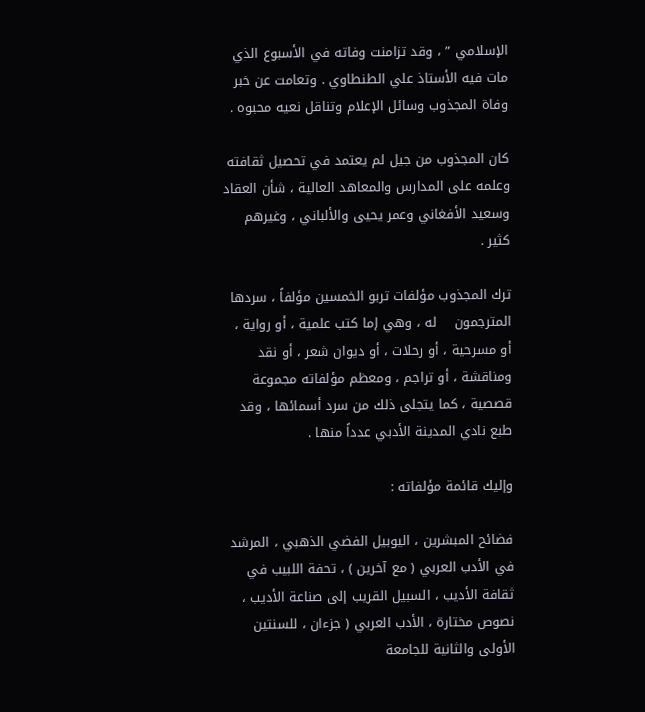الإسلامي ” ، وقد تزامنت وفاته في الأسبوع الذي مات فيه الأستاذ علي الطنطاوي . وتعامت عن خبر وفاة المجذوب وسائل الإعلام وتناقل نعيه محبوه .

كان المجذوب من جيل لم يعتمد في تحصيل ثقافته وعلمه على المدارس والمعاهد العالية ، شأن العقاد وسعيد الأفغاني وعمر يحيى والألباني ، وغيرهم كثير .

ترك المجذوب مؤلفات تربو الخمسين مؤلفاً ، سردها المترجمون    له ، وهي إما كتب علمية ، أو رواية ، أو مسرحية ، أو رحلات ، أو ديوان شعر ، أو نقد ومناقشة ، أو تراجم ، ومعظم مؤلفاته مجموعة قصصية ، كما يتجلى ذلك من سرد أسمائها ، وقد طبع نادي المدينة الأدبي عدداً منها .

وإليك قائمة مؤلفاته :

فضائح المبشرين ، اليوبيل الفضي الذهبي ، المرشد في الأدب العربي ( مع آخرين ) ، تحفة اللبيب في ثقافة الأديب ، السبيل القريب إلى صناعة الأديب ، نصوص مختارة ، الأدب العربي ( جزءان ، للسنتين الأولى والثانية للجامعة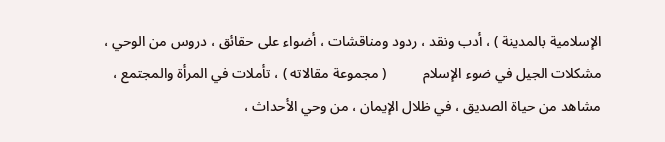الإسلامية بالمدينة ) ، أدب ونقد ، ردود ومناقشات ، أضواء على حقائق ، دروس من الوحي ، مشكلات الجيل في ضوء الإسلام          ( مجموعة مقالاته ) ، تأملات في المرأة والمجتمع ، مشاهد من حياة الصديق ، في ظلال الإيمان ، من وحي الأحداث ،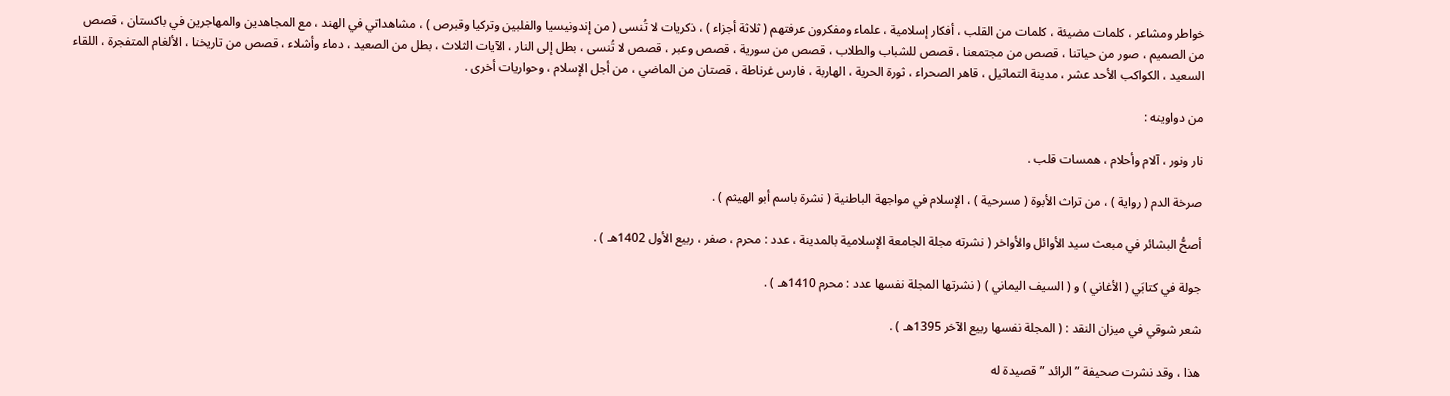خواطر ومشاعر ، كلمات مضيئة ، كلمات من القلب ، أفكار إسلامية ، علماء ومفكرون عرفتهم ( ثلاثة أجزاء ) ، ذكريات لا تُنسى ( من إندونيسيا والفلبين وتركيا وقبرص ) ، مشاهداتي في الهند ، مع المجاهدين والمهاجرين في باكستان ، قصص من الصميم ، صور من حياتنا ، قصص من مجتمعنا ، قصص للشباب والطلاب ، قصص من سورية ، قصص وعبر ، قصص لا تُنسى ، بطل إلى النار ، الآيات الثلاث ، بطل من الصعيد ، دماء وأشلاء ، قصص من تاريخنا ، الألغام المتفجرة ، اللقاء السعيد ، الكواكب الأحد عشر ، مدينة التماثيل ، قاهر الصحراء ، ثورة الحرية ، الهاربة ، فارس غرناطة ، قصتان من الماضي ، من أجل الإسلام ، وحواريات أخرى .

من دواوينه :

نار ونور ، آلام وأحلام ، همسات قلب .

صرخة الدم ( رواية ) ، من تراث الأبوة ( مسرحية ) ، الإسلام في مواجهة الباطنية ( نشرة باسم أبو الهيثم ) .

أصحُّ البشائر في مبعث سيد الأوائل والأواخر ( نشرته مجلة الجامعة الإسلامية بالمدينة ، عدد : محرم ، صفر ، ربيع الأول 1402هـ ) .

جولة في كتابَي ( الأغاني ) و ( السيف اليماني ) ( نشرتها المجلة نفسها عدد : محرم 1410هـ ) .

شعر شوقي في ميزان النقد : ( المجلة نفسها ربيع الآخر 1395هـ ) .

هذا ، وقد نشرت صحيفة ” الرائد ” قصيدة له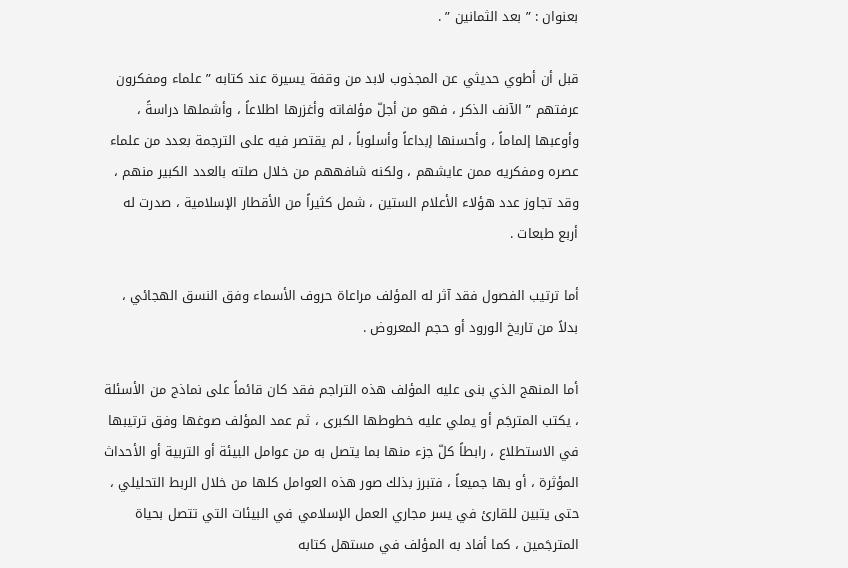بعنوان : ” بعد الثمانين ” .

قبل أن أطوي حديثي عن المجذوب لابد من وقفة يسيرة عند كتابه ” علماء ومفكرون عرفتهم ” الآنف الذكر ، فهو من أجلّ مؤلفاته وأغزرها اطلاعاً ، وأشملها دراسةً ، وأوعبها إلماماً ، وأحسنها إبداعاً وأسلوباً ، لم يقتصر فيه على الترجمة بعدد من علماء عصره ومفكريه ممن عايشهم ، ولكنه شافههم من خلال صلته بالعدد الكبير منهم ، وقد تجاوز عدد هؤلاء الأعلام الستين ، شمل كثيراً من الأقطار الإسلامية ، صدرت له أربع طبعات .

أما ترتيب الفصول فقد آثر له المؤلف مراعاة حروف الأسماء وفق النسق الهجائي ، بدلاً من تاريخ الورود أو حجم المعروض .

أما المنهج الذي بنى عليه المؤلف هذه التراجم فقد كان قائماً على نماذج من الأسئلة ، يكتب المترجَم أو يملي عليه خطوطها الكبرى ، ثم عمد المؤلف صوغها وفق ترتيبها في الاستطلاع ، رابطاً كلّ جزء منها بما يتصل به من عوامل البيئة أو التربية أو الأحداث المؤثرة ، أو بها جميعاً ، فتبرز بذلك صور هذه العوامل كلها من خلال الربط التحليلي ، حتى يتبين للقارئ في يسر مجاري العمل الإسلامي في البيئات التي تتصل بحياة المترجَمين ، كما أفاد به المؤلف في مستهل كتابه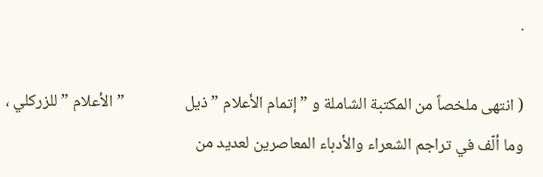.

( انتهى ملخصاً من المكتبة الشاملة و ” إتمام الأعلام ” ذيل                ” الأعلام ” للزركلي ، وما ألّف في تراجم الشعراء والأدباء المعاصرين لعديد من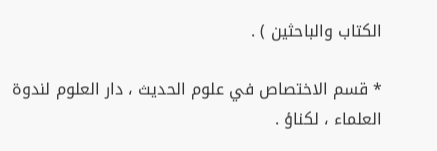الكتاب والباحثين ) .

* قسم الاختصاص في علوم الحديث ، دار العلوم لندوة العلماء ، لكناؤ .